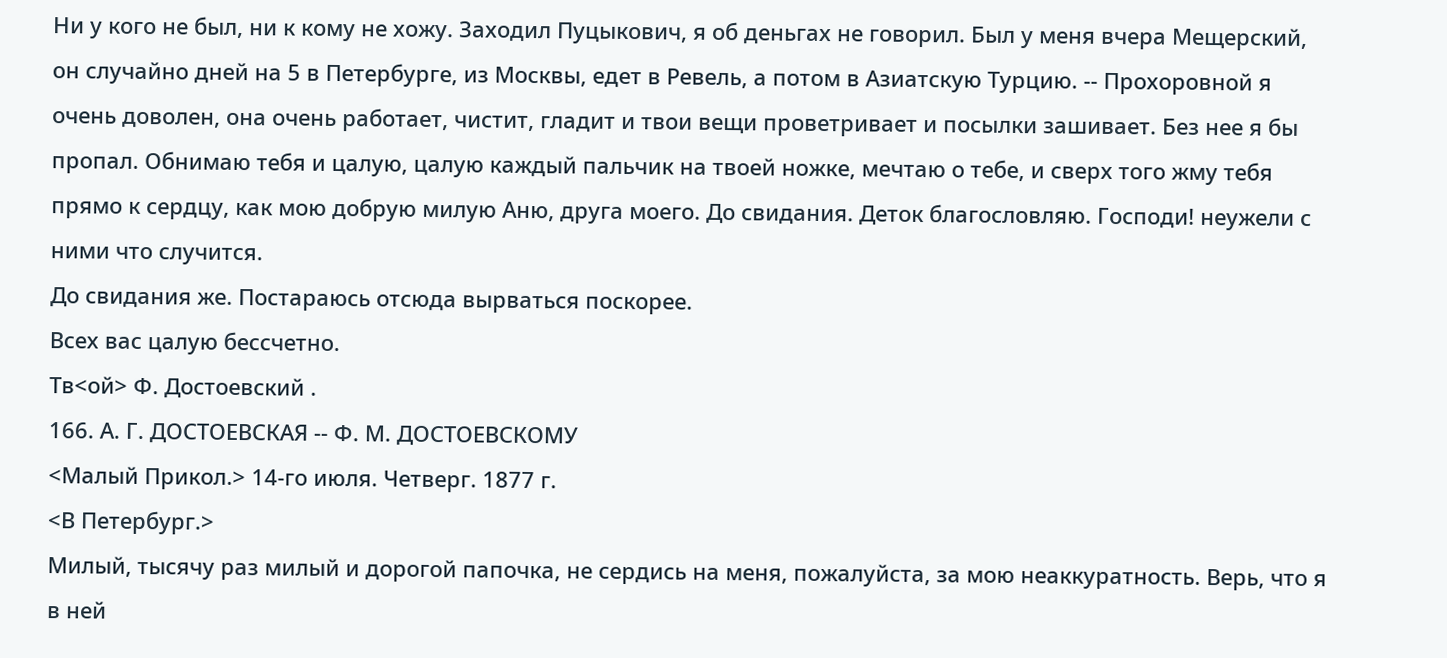Ни у кого не был, ни к кому не хожу. Заходил Пуцыкович, я об деньгах не говорил. Был у меня вчера Мещерский, он случайно дней на 5 в Петербурге, из Москвы, едет в Ревель, а потом в Азиатскую Турцию. -- Прохоровной я очень доволен, она очень работает, чистит, гладит и твои вещи проветривает и посылки зашивает. Без нее я бы пропал. Обнимаю тебя и цалую, цалую каждый пальчик на твоей ножке, мечтаю о тебе, и сверх того жму тебя прямо к сердцу, как мою добрую милую Аню, друга моего. До свидания. Деток благословляю. Господи! неужели с ними что случится.
До свидания же. Постараюсь отсюда вырваться поскорее.
Всех вас цалую бессчетно.
Тв<ой> Ф. Достоевский .
166. А. Г. ДОСТОЕВСКАЯ -- Ф. М. ДОСТОЕВСКОМУ
<Малый Прикол.> 14-го июля. Четверг. 1877 г.
<В Петербург.>
Милый, тысячу раз милый и дорогой папочка, не сердись на меня, пожалуйста, за мою неаккуратность. Верь, что я в ней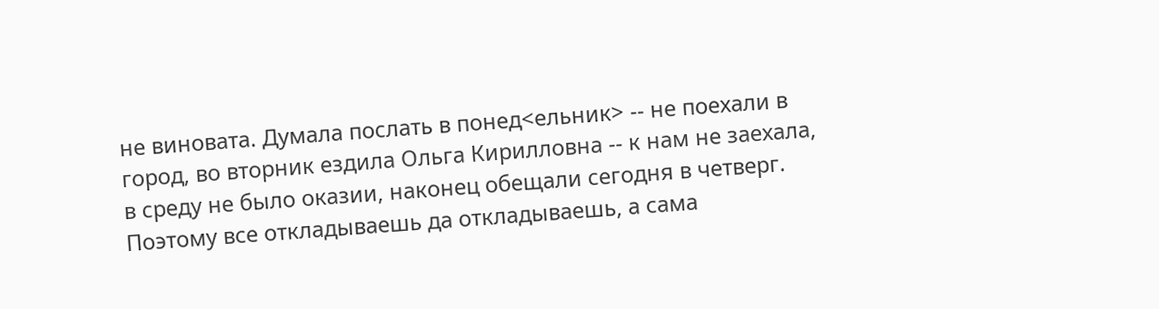не виновата. Думала послать в понед<ельник> -- не поехали в город, во вторник ездила Ольга Кирилловна -- к нам не заехала, в среду не было оказии, наконец обещали сегодня в четверг. Поэтому все откладываешь да откладываешь, а сама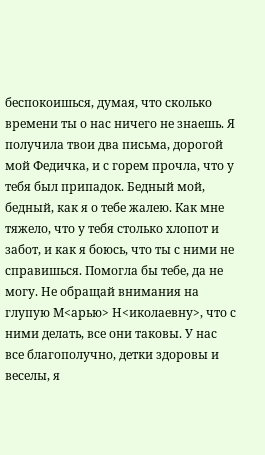беспокоишься, думая, что сколько времени ты о нас ничего не знаешь. Я получила твои два письма, дорогой мой Федичка, и с горем прочла, что у тебя был припадок. Бедный мой, бедный, как я о тебе жалею. Как мне тяжело, что у тебя столько хлопот и забот, и как я боюсь, что ты с ними не справишься. Помогла бы тебе, да не могу. Не обращай внимания на глупую М<арью> Н<иколаевну>, что с ними делать, все они таковы. У нас все благополучно, детки здоровы и веселы, я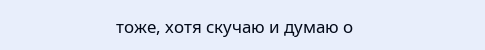тоже, хотя скучаю и думаю о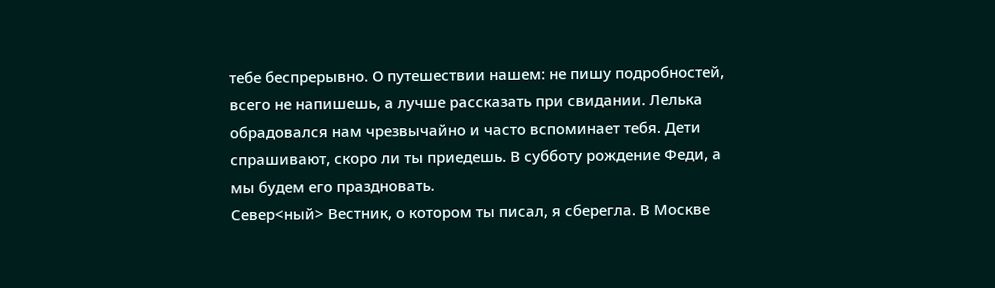тебе беспрерывно. О путешествии нашем: не пишу подробностей, всего не напишешь, а лучше рассказать при свидании. Лелька обрадовался нам чрезвычайно и часто вспоминает тебя. Дети спрашивают, скоро ли ты приедешь. В субботу рождение Феди, а мы будем его праздновать.
Север<ный> Вестник, о котором ты писал, я сберегла. В Москве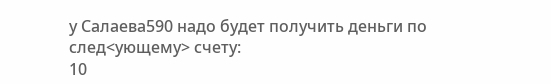у Салаева590 надо будет получить деньги по след<ующему> счету:
10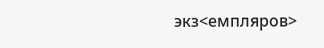экз<емпляров>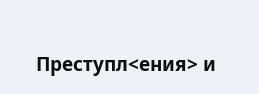Преступл<ения> и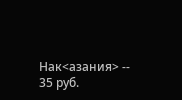Нак<азания> -- 35 руб.